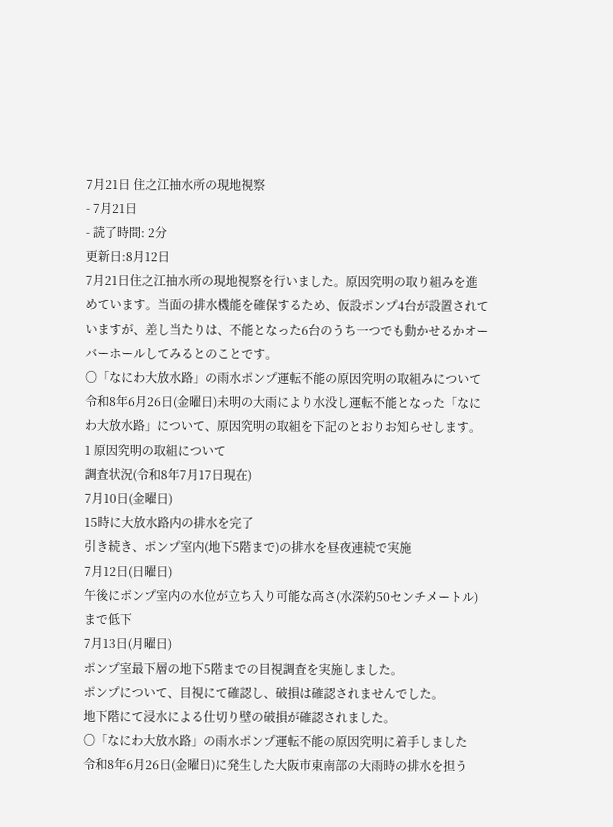7月21日 住之江抽水所の現地視察
- 7月21日
- 読了時間: 2分
更新日:8月12日
7月21日住之江抽水所の現地視察を行いました。原因究明の取り組みを進めています。当面の排水機能を確保するため、仮設ポンプ4台が設置されていますが、差し当たりは、不能となった6台のうち一つでも動かせるかオーバーホールしてみるとのことです。
〇「なにわ大放水路」の雨水ポンプ運転不能の原因究明の取組みについて
令和8年6月26日(金曜日)未明の大雨により水没し運転不能となった「なにわ大放水路」について、原因究明の取組を下記のとおりお知らせします。
1 原因究明の取組について
調査状況(令和8年7月17日現在)
7月10日(金曜日)
15時に大放水路内の排水を完了
引き続き、ポンプ室内(地下5階まで)の排水を昼夜連続で実施
7月12日(日曜日)
午後にポンプ室内の水位が立ち入り可能な高さ(水深約50センチメートル)まで低下
7月13日(月曜日)
ポンプ室最下層の地下5階までの目視調査を実施しました。
ポンプについて、目視にて確認し、破損は確認されませんでした。
地下階にて浸水による仕切り壁の破損が確認されました。
〇「なにわ大放水路」の雨水ポンプ運転不能の原因究明に着手しました
令和8年6月26日(金曜日)に発生した大阪市東南部の大雨時の排水を担う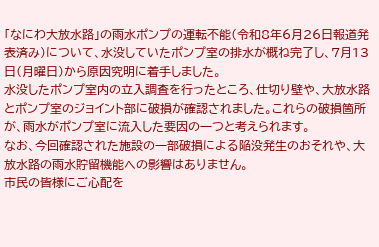「なにわ大放水路」の雨水ポンプの運転不能(令和8年6月26日報道発表済み)について、水没していたポンプ室の排水が概ね完了し、7月13日(月曜日)から原因究明に着手しました。
水没したポンプ室内の立入調査を行ったところ、仕切り壁や、大放水路とポンプ室のジョイント部に破損が確認されました。これらの破損箇所が、雨水がポンプ室に流入した要因の一つと考えられます。
なお、今回確認された施設の一部破損による陥没発生のおそれや、大放水路の雨水貯留機能への影響はありません。
市民の皆様にご心配を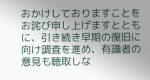おかけしておりますことをお詫び申し上げますとともに、引き続き早期の復旧に向け調査を進め、有識者の意見も聴取しな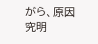がら、原因究明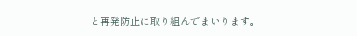と再発防止に取り組んでまいります。